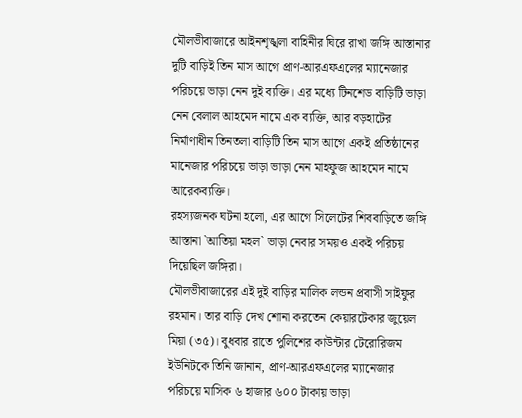মৌলভীবাজারে আইনশৃঙ্খলা বাহিনীর ঘিরে রাখা জঙ্গি আস্তানার দুটি বাড়িই তিন মাস আগে প্রাণ-আরএফএলের ম্যানেজার পরিচয়ে ভাড়া নেন দুই ব্যক্তি। এর মধ্যে টিনশেড বাড়িটি ভাড়া নেন বেলাল আহমেদ নামে এক ব্যক্তি, আর বড়হাটের নির্মাণাধীন তিনতলা বাড়িটি তিন মাস আগে একই প্রতিষ্ঠানের মানেজার পরিচয়ে ভাড়া ভাড়া নেন মাহফুজ আহমেদ নামে আরেকব্যক্তি।
রহস্যজনক ঘটনা হলো, এর আগে সিলেটের শিববাড়িতে জঙ্গি আস্তানা `আতিয়া মহল` ভাড়া নেবার সময়ও একই পরিচয় দিয়েছিল জঙ্গিরা।
মৌলভীবাজারের এই দুই বাড়ির মালিক লন্ডন প্রবাসী সাইফুর রহমান। তার বাড়ি দেখ শোনা করতেন কেয়ারটেকার জুয়েল মিয়া (৩৫)। বুধবার রাতে পুলিশের কাউন্টার টেরোরিজম ইউনিটকে তিনি জানান, প্রাণ-আরএফএলের ম্যানেজার পরিচয়ে মাসিক ৬ হাজার ৬০০ টাকায় ভাড়া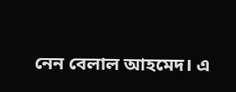নেন বেলাল আহমেদ। এ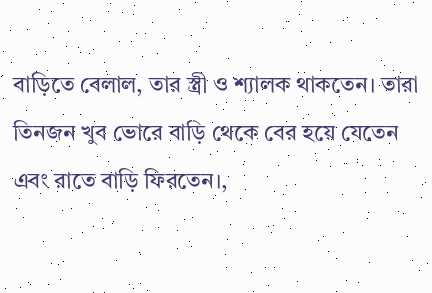বাড়িতে বেলাল, তার স্ত্রী ও শ্যালক থাকতেন। তারা তিনজন খুব ভোরে বাড়ি থেকে বের হয়ে যেতেন এবং রাতে বাড়ি ফিরতেন।,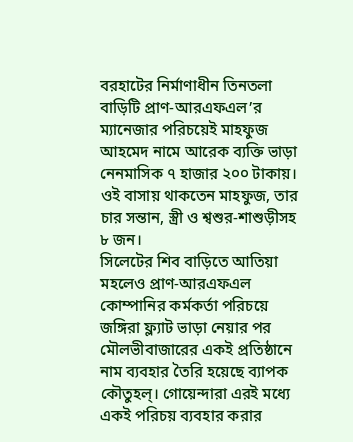বরহাটের নির্মাণাধীন তিনতলা বাড়িটি প্রাণ-আরএফএল’র ম্যানেজার পরিচয়েই মাহফুজ আহমেদ নামে আরেক ব্যক্তি ভাড়া নেনমাসিক ৭ হাজার ২০০ টাকায়। ওই বাসায় থাকতেন মাহফুজ, তার চার সন্তান, স্ত্রী ও শ্বশুর-শাশুড়ীসহ ৮ জন।
সিলেটের শিব বাড়িতে আতিয়া মহলেও প্রাণ-আরএফএল কোম্পানির কর্মকর্তা পরিচয়ে জঙ্গিরা ফ্ল্যাট ভাড়া নেয়ার পর মৌলভীবাজারের একই প্রতিষ্ঠানে নাম ব্যবহার তৈরি হয়েছে ব্যাপক কৌতুহল্। গোয়েন্দারা এরই মধ্যে একই পরিচয় ব্যবহার করার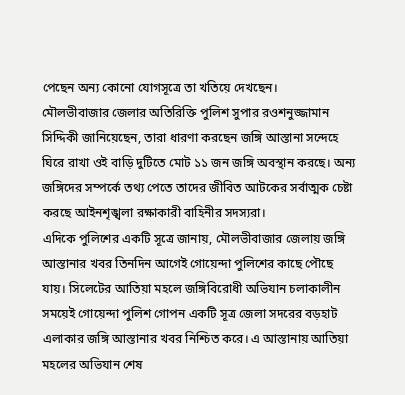পেছেন অন্য কোনো যোগসূত্রে তা খতিয়ে দেখছেন।
মৌলভীবাজার জেলার অতিরিক্তি পুলিশ সুপার রওশনুজ্জামান সিদ্দিকী জানিয়েছেন, তারা ধারণা করছেন জঙ্গি আস্তানা সন্দেহে ঘিরে রাখা ওই বাড়ি দুটিতে মোট ১১ জন জঙ্গি অবস্থান করছে। অন্য জঙ্গিদের সম্পর্কে তথ্য পেতে তাদের জীবিত আটকের সর্বাত্মক চেষ্টা করছে আইনশৃঙ্খলা রক্ষাকারী বাহিনীর সদস্যরা।
এদিকে পুলিশের একটি সূত্রে জানায়, মৌলভীবাজার জেলায় জঙ্গি আস্তানার খবর তিনদিন আগেই গোয়েন্দা পুলিশের কাছে পৌছে যায়। সিলেটের আতিয়া মহলে জঙ্গিবিরোধী অভিযান চলাকালীন সময়েই গোয়েন্দা পুলিশ গোপন একটি সূত্র জেলা সদরের বড়হাট এলাকার জঙ্গি আস্তানার খবর নিশ্চিত করে। এ আস্তানায় আতিয়া মহলের অভিযান শেষ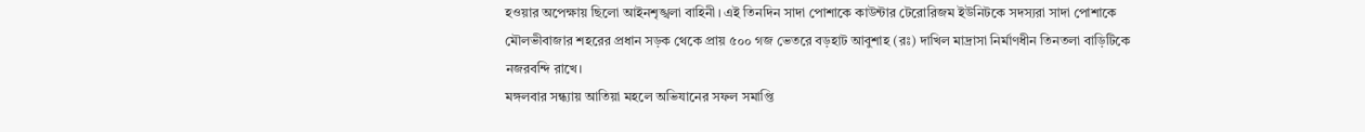হওয়ার অপেক্ষায় ছিলো আইনশৃঙ্খলা বাহিনী। এই তিনদিন সাদা পোশাকে কাউন্টার টেরোরিজম ইউনিটকে সদস্যরা সাদা পোশাকে মৌলভীবাজার শহরের প্রধান সড়ক থেকে প্রায় ৫০০ গজ ভেতরে বড়হাট আবুশাহ (রঃ) দাখিল মাদ্রাসা নির্মাণধীন তিনতলা বাড়িটিকে নজরবন্দি রাখে।
মঙ্গলবার সন্ধ্যায় আতিয়া মহলে অভিযানের সফল সমাপ্তি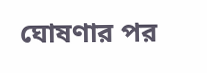ঘোষণার পর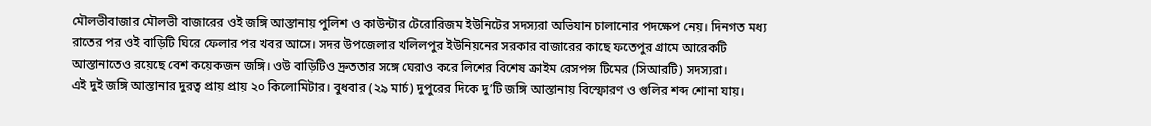মৌলভীবাজার মৌলভী বাজারের ওই জঙ্গি আস্তানায় পুলিশ ও কাউন্টার টেরোরিজম ইউনিটের সদস্যরা অভিযান চালানোর পদক্ষেপ নেয়। দিনগত মধ্য রাতের পর ওই বাড়িটি ঘিরে ফেলার পর খবর আসে। সদর উপজেলার খলিলপুর ইউনিয়নের সরকার বাজারের কাছে ফতেপুর গ্রামে আরেকটি আস্তানাতেও রয়েছে বেশ কয়েকজন জঙ্গি। ওউ বাড়িটিও দ্রুততার সঙ্গে ঘেরাও করে লিশের বিশেষ ক্রাইম রেসপন্স টিমের (সিআরটি) সদস্যরা।
এই দুই জঙ্গি আস্তানার দুরত্ব প্রায় প্রায় ২০ কিলোমিটার। বুধবার (২৯ মার্চ) দুপুরের দিকে দু’টি জঙ্গি আস্তানায় বিস্ফোরণ ও গুলির শব্দ শোনা যায়।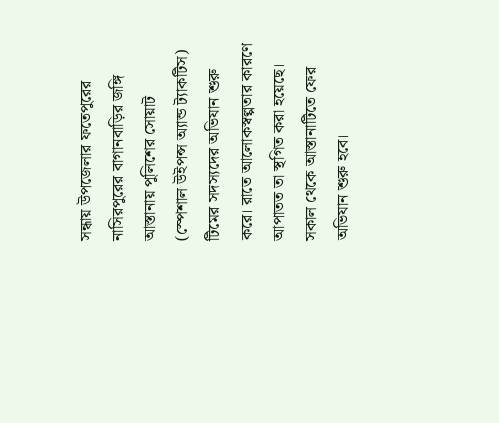সন্ধায় উপজেলার ফতেপুরের নাসিরপুরের বাগানবাড়ির জঙ্গি আস্তানায় পুলিশের সোয়াট (স্পেশাল উইপন্স অ্যান্ড ট্যাকটিস) টিমের সদস্যদের অভিযান শুরু করে। রাতে আলোকস্বল্পতার কারণে আপাতত তা স্থগিত করা হয়েছে। সকাল থেকে আস্তানাটিতে ফের অভিযান শুরু হবে।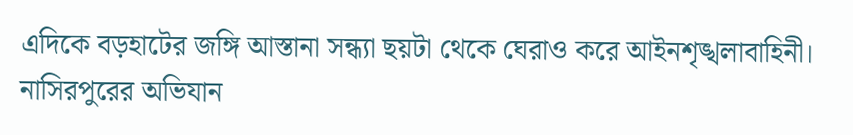এদিকে বড়হাটের জঙ্গি আস্তানা সন্ধ্যা ছয়টা থেকে ঘেরাও করে আইনশৃঙ্খলাবাহিনী। নাসিরপুরের অভিযান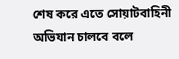শেষ করে এতে সোয়াটবাহিনী অভিযান চালবে বলে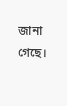জানা গেছে।